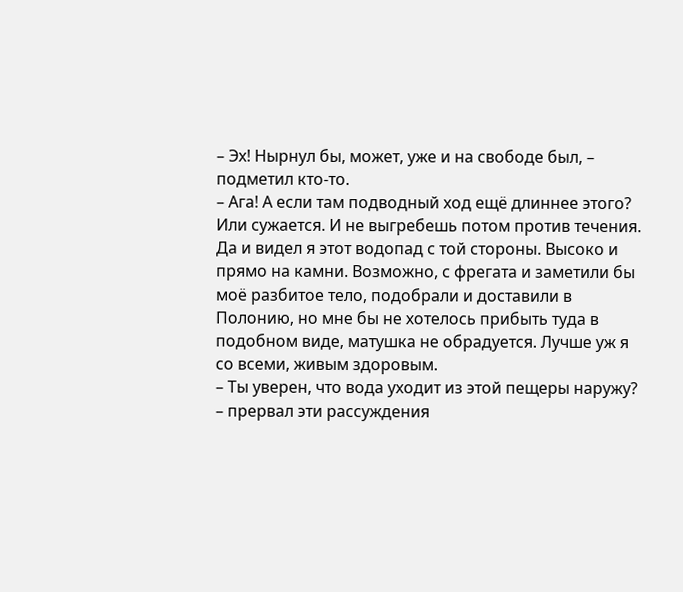– Эх! Нырнул бы, может, уже и на свободе был, – подметил кто-то.
– Ага! А если там подводный ход ещё длиннее этого? Или сужается. И не выгребешь потом против течения. Да и видел я этот водопад с той стороны. Высоко и прямо на камни. Возможно, с фрегата и заметили бы моё разбитое тело, подобрали и доставили в Полонию, но мне бы не хотелось прибыть туда в подобном виде, матушка не обрадуется. Лучше уж я со всеми, живым здоровым.
– Ты уверен, что вода уходит из этой пещеры наружу? – прервал эти рассуждения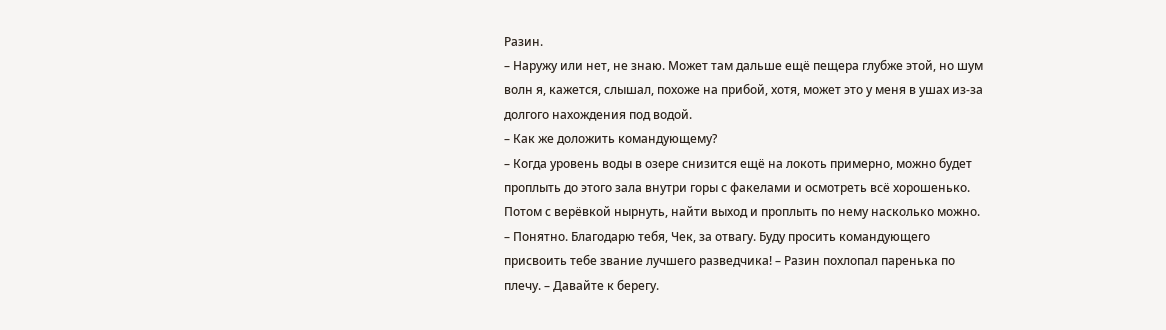Разин.
– Наружу или нет, не знаю. Может там дальше ещё пещера глубже этой, но шум волн я, кажется, слышал, похоже на прибой, хотя, может это у меня в ушах из-за долгого нахождения под водой.
– Как же доложить командующему?
– Когда уровень воды в озере снизится ещё на локоть примерно, можно будет проплыть до этого зала внутри горы с факелами и осмотреть всё хорошенько. Потом с верёвкой нырнуть, найти выход и проплыть по нему насколько можно.
– Понятно. Благодарю тебя, Чек, за отвагу. Буду просить командующего присвоить тебе звание лучшего разведчика! – Разин похлопал паренька по плечу. – Давайте к берегу.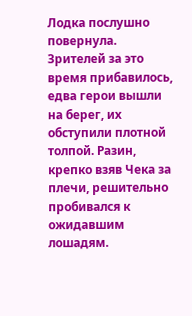Лодка послушно повернула.
Зрителей за это время прибавилось, едва герои вышли на берег, их обступили плотной толпой. Разин, крепко взяв Чека за плечи, решительно пробивался к ожидавшим лошадям.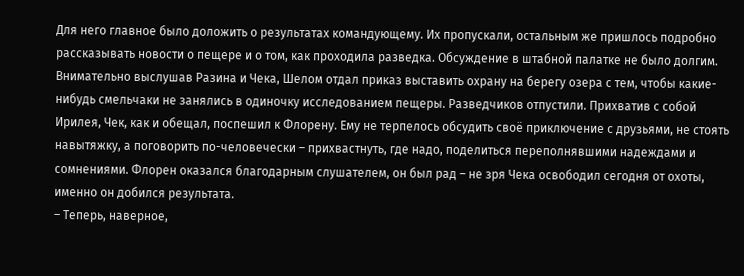Для него главное было доложить о результатах командующему. Их пропускали, остальным же пришлось подробно рассказывать новости о пещере и о том, как проходила разведка. Обсуждение в штабной палатке не было долгим. Внимательно выслушав Разина и Чека, Шелом отдал приказ выставить охрану на берегу озера с тем, чтобы какие-нибудь смельчаки не занялись в одиночку исследованием пещеры. Разведчиков отпустили. Прихватив с собой Ирилея, Чек, как и обещал, поспешил к Флорену. Ему не терпелось обсудить своё приключение с друзьями, не стоять навытяжку, а поговорить по-человечески – прихвастнуть, где надо, поделиться переполнявшими надеждами и сомнениями. Флорен оказался благодарным слушателем, он был рад – не зря Чека освободил сегодня от охоты, именно он добился результата.
– Теперь, наверное,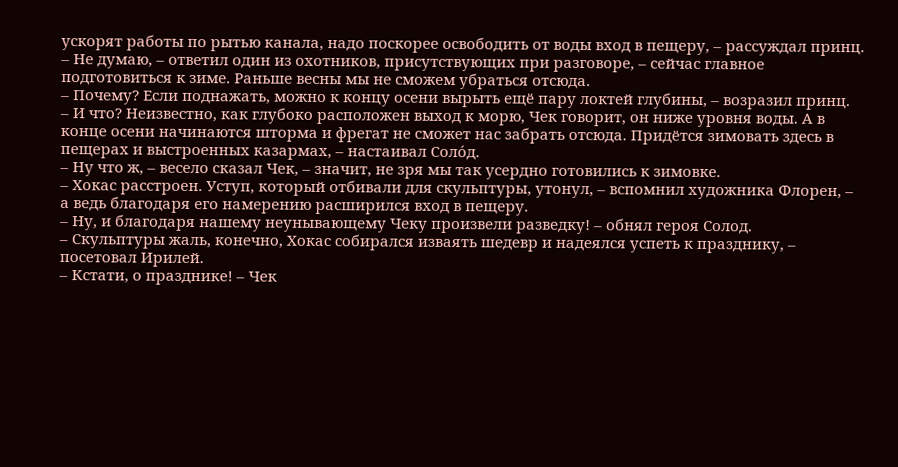ускорят работы по рытью канала, надо поскорее освободить от воды вход в пещеру, – рассуждал принц.
– Не думаю, – ответил один из охотников, присутствующих при разговоре, – сейчас главное подготовиться к зиме. Раньше весны мы не сможем убраться отсюда.
– Почему? Если поднажать, можно к концу осени вырыть ещё пару локтей глубины, – возразил принц.
– И что? Неизвестно, как глубоко расположен выход к морю, Чек говорит, он ниже уровня воды. А в конце осени начинаются шторма и фрегат не сможет нас забрать отсюда. Придётся зимовать здесь в пещерах и выстроенных казармах, – настаивал Соло́д.
– Ну что ж, – весело сказал Чек, – значит, не зря мы так усердно готовились к зимовке.
– Хокас расстроен. Уступ, который отбивали для скульптуры, утонул, – вспомнил художника Флорен, – а ведь благодаря его намерению расширился вход в пещеру.
– Ну, и благодаря нашему неунывающему Чеку произвели разведку! – обнял героя Солод.
– Скульптуры жаль, конечно, Хокас собирался изваять шедевр и надеялся успеть к празднику, – посетовал Ирилей.
– Кстати, о празднике! – Чек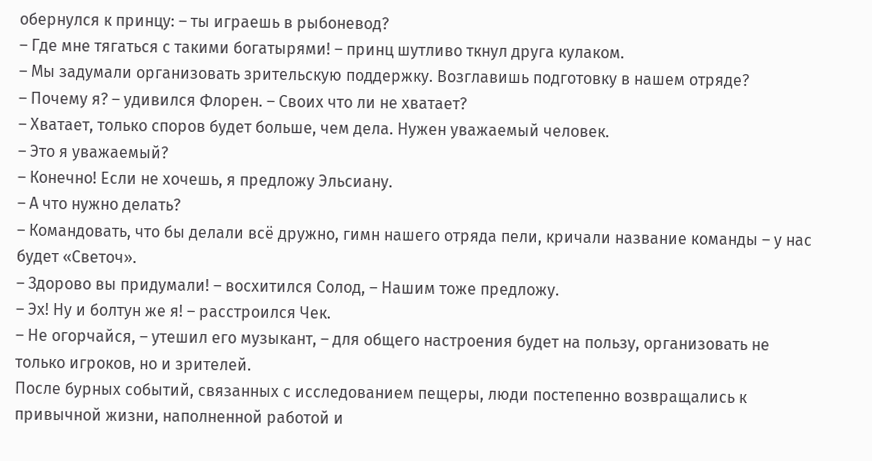обернулся к принцу: – ты играешь в рыбоневод?
– Где мне тягаться с такими богатырями! – принц шутливо ткнул друга кулаком.
– Мы задумали организовать зрительскую поддержку. Возглавишь подготовку в нашем отряде?
– Почему я? – удивился Флорен. – Своих что ли не хватает?
– Хватает, только споров будет больше, чем дела. Нужен уважаемый человек.
– Это я уважаемый?
– Конечно! Если не хочешь, я предложу Эльсиану.
– А что нужно делать?
– Командовать, что бы делали всё дружно, гимн нашего отряда пели, кричали название команды – у нас будет «Светоч».
– Здорово вы придумали! – восхитился Солод, – Нашим тоже предложу.
– Эх! Ну и болтун же я! – расстроился Чек.
– Не огорчайся, – утешил его музыкант, – для общего настроения будет на пользу, организовать не только игроков, но и зрителей.
После бурных событий, связанных с исследованием пещеры, люди постепенно возвращались к привычной жизни, наполненной работой и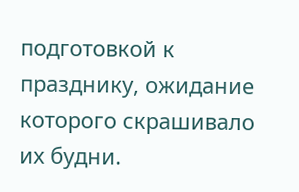подготовкой к празднику, ожидание которого скрашивало их будни.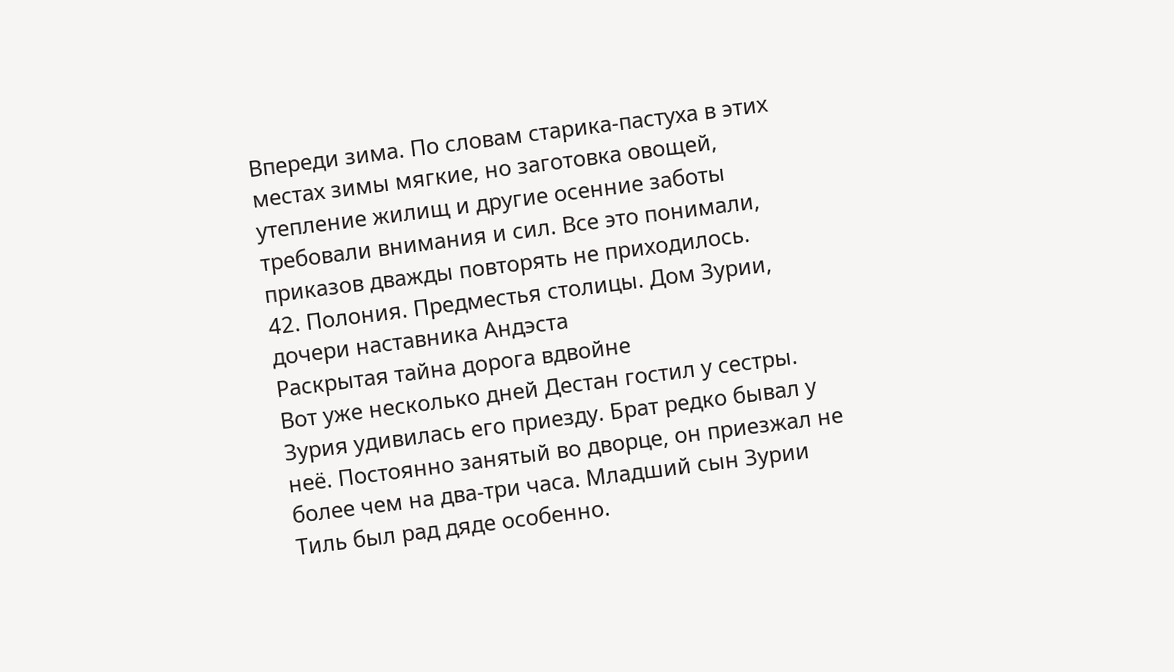Впереди зима. По словам старика-пастуха в этих местах зимы мягкие, но заготовка овощей, утепление жилищ и другие осенние заботы требовали внимания и сил. Все это понимали, приказов дважды повторять не приходилось.
42. Полония. Предместья столицы. Дом Зурии, дочери наставника Андэста
Раскрытая тайна дорога вдвойне
Вот уже несколько дней Дестан гостил у сестры. Зурия удивилась его приезду. Брат редко бывал у неё. Постоянно занятый во дворце, он приезжал не более чем на два-три часа. Младший сын Зурии Тиль был рад дяде особенно.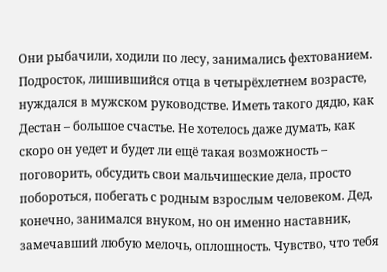Они рыбачили, ходили по лесу, занимались фехтованием. Подросток, лишившийся отца в четырёхлетнем возрасте, нуждался в мужском руководстве. Иметь такого дядю, как Дестан – большое счастье. Не хотелось даже думать, как скоро он уедет и будет ли ещё такая возможность – поговорить, обсудить свои мальчишеские дела, просто побороться, побегать с родным взрослым человеком. Дед, конечно, занимался внуком, но он именно наставник, замечавший любую мелочь, оплошность. Чувство, что тебя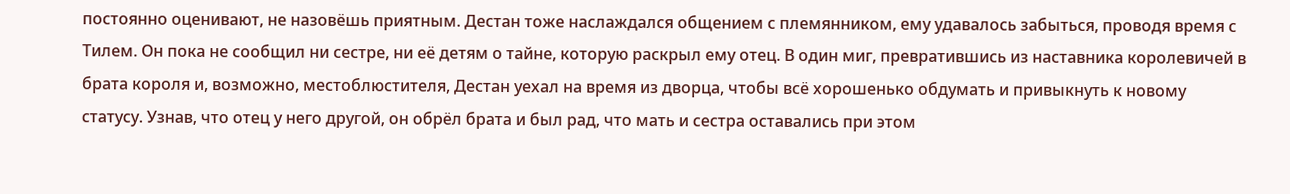постоянно оценивают, не назовёшь приятным. Дестан тоже наслаждался общением с племянником, ему удавалось забыться, проводя время с Тилем. Он пока не сообщил ни сестре, ни её детям о тайне, которую раскрыл ему отец. В один миг, превратившись из наставника королевичей в брата короля и, возможно, местоблюстителя, Дестан уехал на время из дворца, чтобы всё хорошенько обдумать и привыкнуть к новому статусу. Узнав, что отец у него другой, он обрёл брата и был рад, что мать и сестра оставались при этом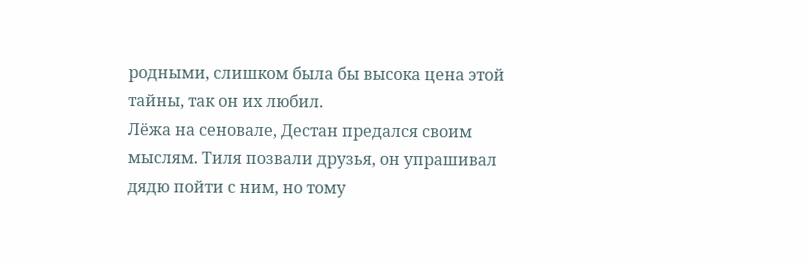родными, слишком была бы высока цена этой тайны, так он их любил.
Лёжа на сеновале, Дестан предался своим мыслям. Тиля позвали друзья, он упрашивал дядю пойти с ним, но тому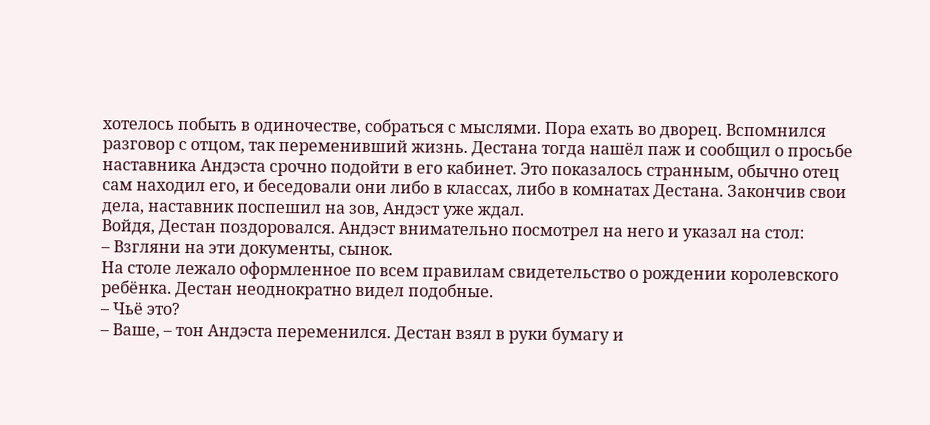хотелось побыть в одиночестве, собраться с мыслями. Пора ехать во дворец. Вспомнился разговор с отцом, так переменивший жизнь. Дестана тогда нашёл паж и сообщил о просьбе наставника Андэста срочно подойти в его кабинет. Это показалось странным, обычно отец сам находил его, и беседовали они либо в классах, либо в комнатах Дестана. Закончив свои дела, наставник поспешил на зов, Андэст уже ждал.
Войдя, Дестан поздоровался. Андэст внимательно посмотрел на него и указал на стол:
– Взгляни на эти документы, сынок.
На столе лежало оформленное по всем правилам свидетельство о рождении королевского ребёнка. Дестан неоднократно видел подобные.
– Чьё это?
– Ваше, – тон Андэста переменился. Дестан взял в руки бумагу и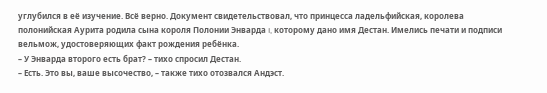углубился в её изучение. Всё верно. Документ свидетельствовал, что принцесса ладельфийская, королева полонийская Аурита родила сына короля Полонии Энварда I, которому дано имя Дестан. Имелись печати и подписи вельмож, удостоверяющих факт рождения ребёнка.
– У Энварда второго есть брат? – тихо спросил Дестан.
– Есть. Это вы, ваше высочество, – также тихо отозвался Андэст.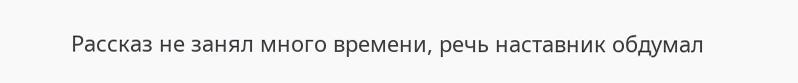Рассказ не занял много времени, речь наставник обдумал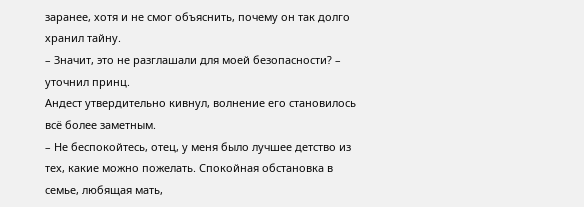заранее, хотя и не смог объяснить, почему он так долго хранил тайну.
– Значит, это не разглашали для моей безопасности? – уточнил принц.
Андест утвердительно кивнул, волнение его становилось всё более заметным.
– Не беспокойтесь, отец, у меня было лучшее детство из тех, какие можно пожелать. Спокойная обстановка в семье, любящая мать,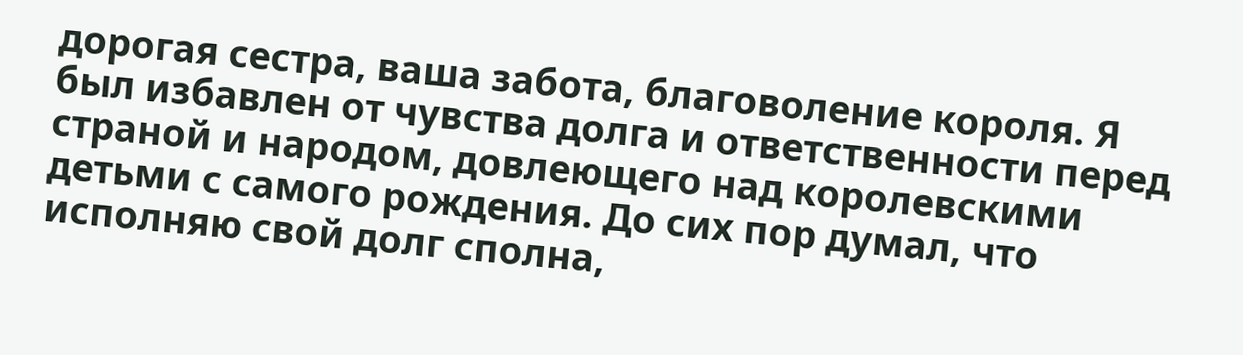дорогая сестра, ваша забота, благоволение короля. Я был избавлен от чувства долга и ответственности перед страной и народом, довлеющего над королевскими детьми с самого рождения. До сих пор думал, что исполняю свой долг сполна,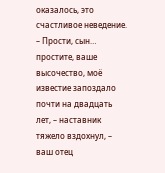оказалось, это счастливое неведение.
– Прости, сын… простите, ваше высочество, моё известие запоздало почти на двадцать лет, – наставник тяжело вздохнул, – ваш отец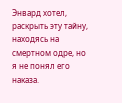Энвард хотел, раскрыть эту тайну, находясь на смертном одре, но я не понял его наказа.